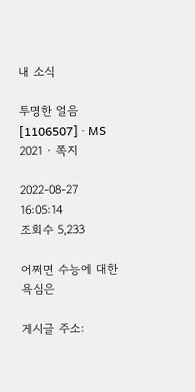내 소식

투명한 얼음 [1106507] · MS 2021 · 쪽지

2022-08-27 16:05:14
조회수 5,233

어쩌면 수능에 대한 욕심은

게시글 주소: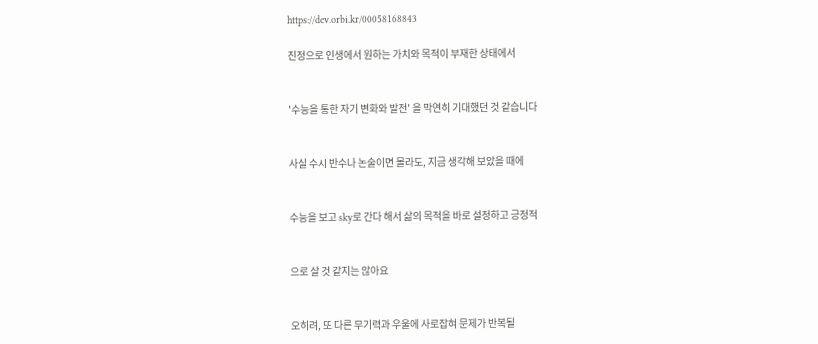https://dev.orbi.kr/00058168843

진정으로 인생에서 원하는 가치와 목적이 부재한 상태에서


'수능을 통한 자기 변화와 발전' 을 막연히 기대했던 것 같습니다


사실 수시 반수나 논술이면 몰라도, 지금 생각해 보았을 때에


수능을 보고 sky로 간다 해서 삶의 목적을 바로 설정하고 긍정적


으로 살 것 같지는 않아요


오히려, 또 다른 무기력과 우울에 사로잡혀 문제가 반복될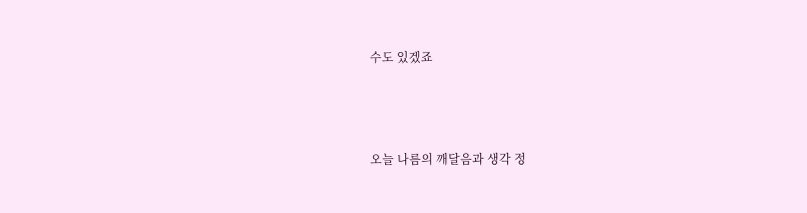수도 있겠죠



오늘 나름의 깨달음과 생각 정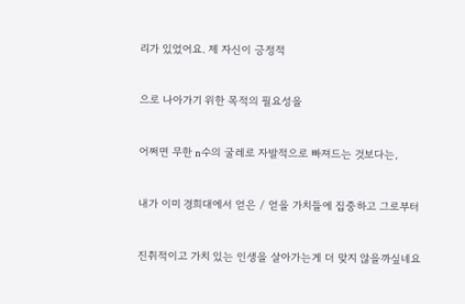리가 있었어요. 제 자신이 긍정적


으로 나아가기 위한 목적의 필요성을


어쩌면 무한 n수의 굴레로 자발적으로 빠져드는 것보다는,


내가 이미 경희대에서 얻은 / 얻을 가치들에 집중하고 그로부터


진취적이고 가치 있는 인생을 살아가는게 더 맞지 않을까싶네요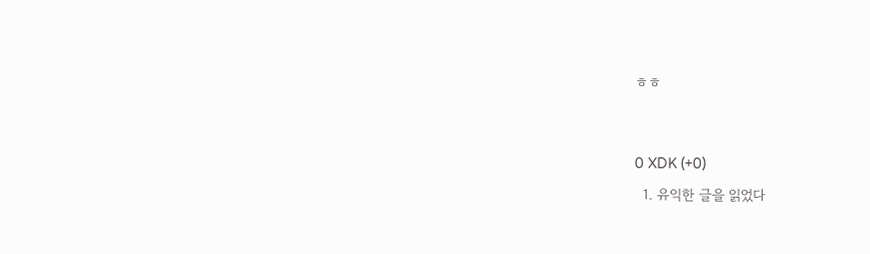ㅎㅎ




0 XDK (+0)

  1. 유익한 글을 읽었다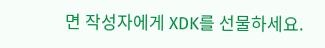면 작성자에게 XDK를 선물하세요.